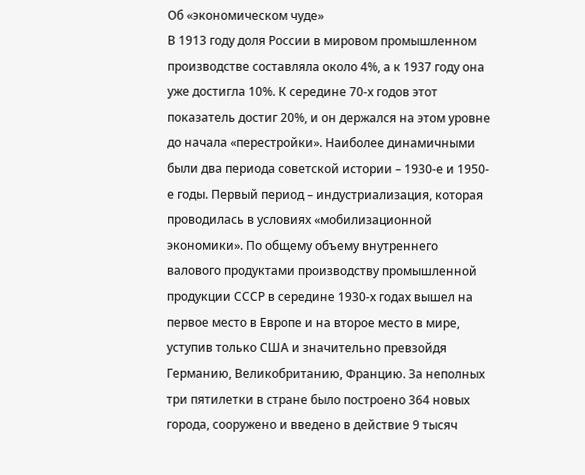Об «экономическом чуде»
В 1913 году доля России в мировом промышленном производстве составляла около 4%, а к 1937 году она уже достигла 10%. К середине 70-х годов этот показатель достиг 20%, и он держался на этом уровне до начала «перестройки». Наиболее динамичными были два периода советской истории – 1930-е и 1950-е годы. Первый период – индустриализация, которая проводилась в условиях «мобилизационной экономики». По общему объему внутреннего валового продуктами производству промышленной продукции СССР в середине 1930-х годах вышел на первое место в Европе и на второе место в мире, уступив только США и значительно превзойдя Германию, Великобританию, Францию. За неполных три пятилетки в стране было построено 364 новых города, сооружено и введено в действие 9 тысяч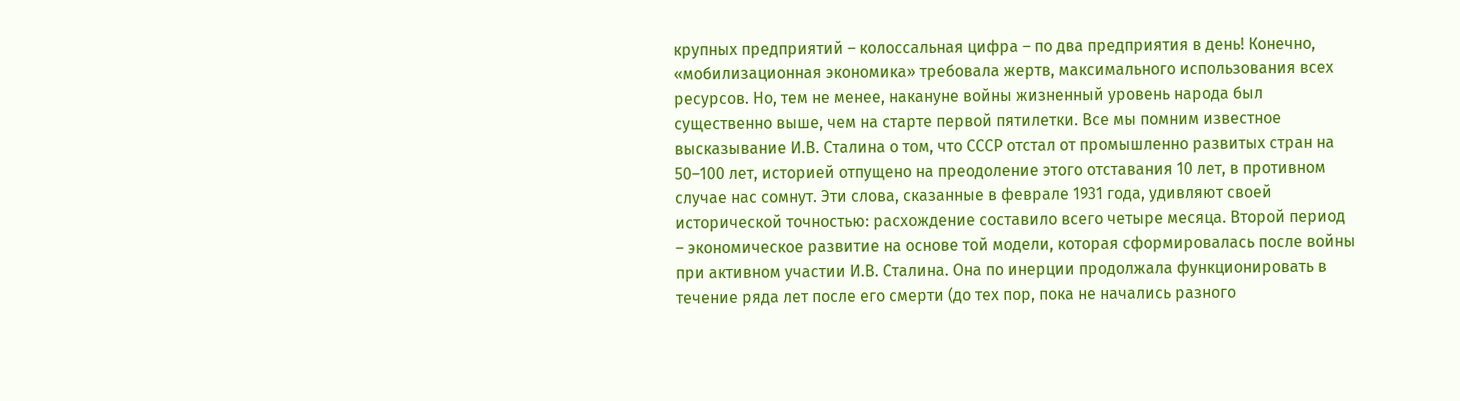крупных предприятий – колоссальная цифра – по два предприятия в день! Конечно, «мобилизационная экономика» требовала жертв, максимального использования всех ресурсов. Но, тем не менее, накануне войны жизненный уровень народа был существенно выше, чем на старте первой пятилетки. Все мы помним известное высказывание И.В. Сталина о том, что СССР отстал от промышленно развитых стран на 50–100 лет, историей отпущено на преодоление этого отставания 10 лет, в противном случае нас сомнут. Эти слова, сказанные в феврале 1931 года, удивляют своей исторической точностью: расхождение составило всего четыре месяца. Второй период – экономическое развитие на основе той модели, которая сформировалась после войны при активном участии И.В. Сталина. Она по инерции продолжала функционировать в течение ряда лет после его смерти (до тех пор, пока не начались разного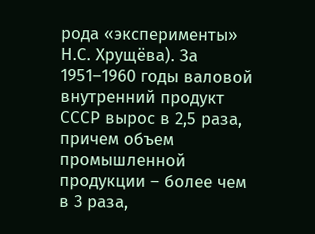рода «эксперименты» Н.С. Хрущёва). За 1951–1960 годы валовой внутренний продукт СССР вырос в 2,5 раза, причем объем промышленной продукции – более чем в 3 раза,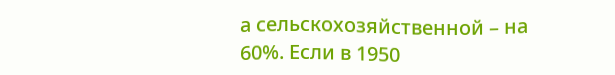а сельскохозяйственной – на 60%. Если в 1950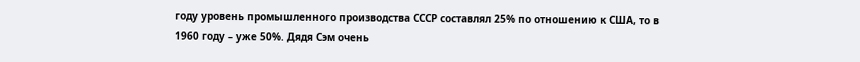году уровень промышленного производства СССР составлял 25% по отношению к США, то в 1960 году – уже 50%. Дядя Сэм очень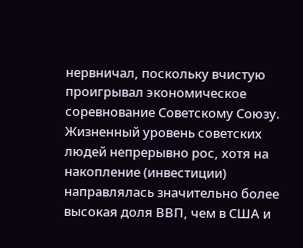нервничал, поскольку вчистую проигрывал экономическое соревнование Советскому Союзу. Жизненный уровень советских людей непрерывно рос, хотя на накопление (инвестиции) направлялась значительно более высокая доля ВВП, чем в США и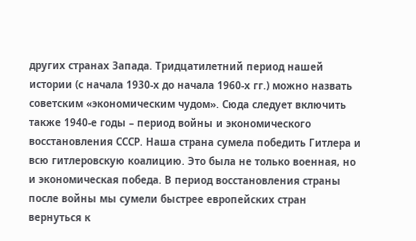других странах Запада. Тридцатилетний период нашей истории (с начала 1930-х до начала 1960-х гг.) можно назвать советским «экономическим чудом». Сюда следует включить также 1940-е годы – период войны и экономического восстановления СССР. Наша страна сумела победить Гитлера и всю гитлеровскую коалицию. Это была не только военная, но и экономическая победа. В период восстановления страны после войны мы сумели быстрее европейских стран вернуться к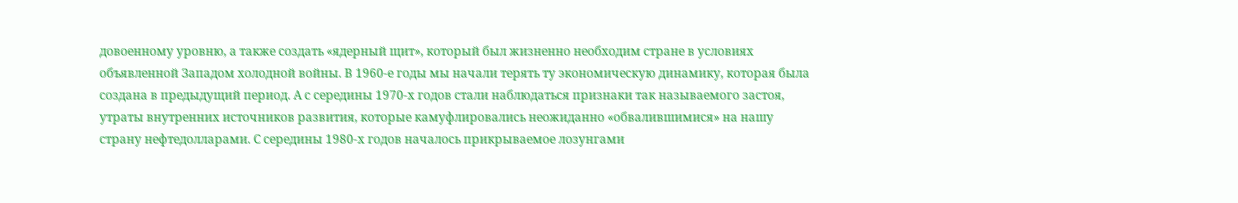довоенному уровню, а также создать «ядерный щит», который был жизненно необходим стране в условиях объявленной Западом холодной войны. В 1960-е годы мы начали терять ту экономическую динамику, которая была создана в предыдущий период. А с середины 1970-х годов стали наблюдаться признаки так называемого застоя, утраты внутренних источников развития, которые камуфлировались неожиданно «обвалившимися» на нашу страну нефтедолларами. С середины 1980-х годов началось прикрываемое лозунгами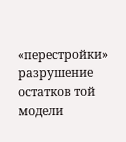«перестройки» разрушение остатков той модели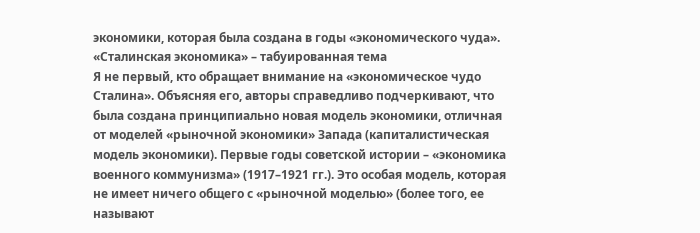экономики, которая была создана в годы «экономического чуда».
«Сталинская экономика» – табуированная тема
Я не первый, кто обращает внимание на «экономическое чудо Сталина». Объясняя его, авторы справедливо подчеркивают, что была создана принципиально новая модель экономики, отличная от моделей «рыночной экономики» Запада (капиталистическая модель экономики). Первые годы советской истории – «экономика военного коммунизма» (1917–1921 гг.). Это особая модель, которая не имеет ничего общего с «рыночной моделью» (более того, ее называют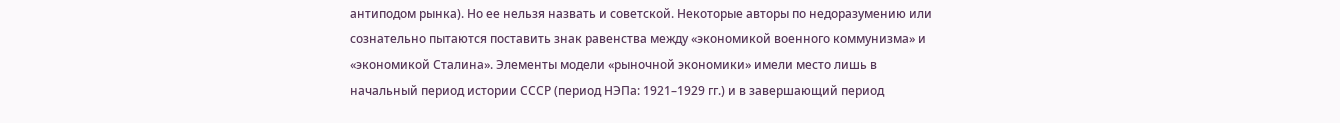антиподом рынка). Но ее нельзя назвать и советской. Некоторые авторы по недоразумению или сознательно пытаются поставить знак равенства между «экономикой военного коммунизма» и «экономикой Сталина». Элементы модели «рыночной экономики» имели место лишь в начальный период истории СССР (период НЭПа: 1921–1929 гг.) и в завершающий период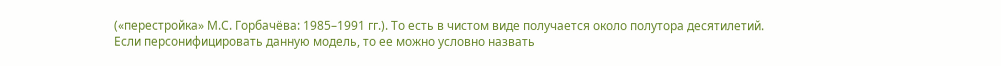(«перестройка» М.С. Горбачёва: 1985–1991 гг.). То есть в чистом виде получается около полутора десятилетий. Если персонифицировать данную модель, то ее можно условно назвать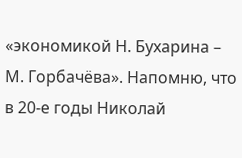«экономикой Н. Бухарина – М. Горбачёва». Напомню, что в 20-е годы Николай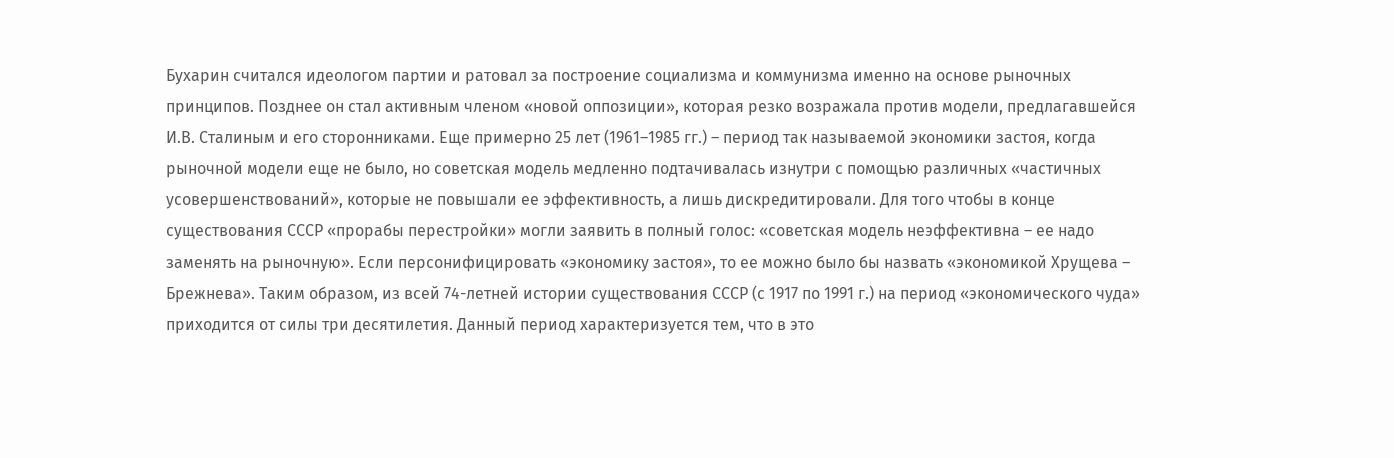Бухарин считался идеологом партии и ратовал за построение социализма и коммунизма именно на основе рыночных принципов. Позднее он стал активным членом «новой оппозиции», которая резко возражала против модели, предлагавшейся И.В. Сталиным и его сторонниками. Еще примерно 25 лет (1961–1985 гг.) – период так называемой экономики застоя, когда рыночной модели еще не было, но советская модель медленно подтачивалась изнутри с помощью различных «частичных усовершенствований», которые не повышали ее эффективность, а лишь дискредитировали. Для того чтобы в конце существования СССР «прорабы перестройки» могли заявить в полный голос: «советская модель неэффективна – ее надо заменять на рыночную». Если персонифицировать «экономику застоя», то ее можно было бы назвать «экономикой Хрущева – Брежнева». Таким образом, из всей 74-летней истории существования СССР (с 1917 по 1991 г.) на период «экономического чуда» приходится от силы три десятилетия. Данный период характеризуется тем, что в это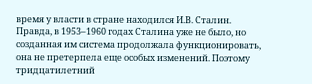время у власти в стране находился И.В. Сталин. Правда, в 1953–1960 годах Сталина уже не было, но созданная им система продолжала функционировать, она не претерпела еще особых изменений. Поэтому тридцатилетний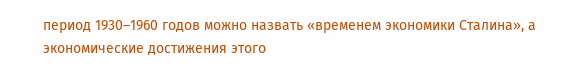период 1930–1960 годов можно назвать «временем экономики Сталина», а экономические достижения этого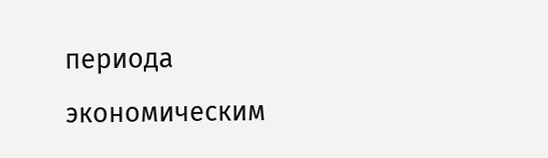периода экономическим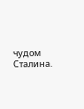чудом Сталина.